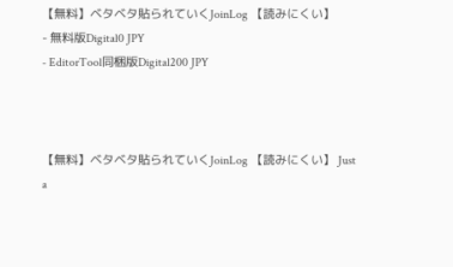【無料】ベタベタ貼られていくJoinLog 【読みにくい】
- 無料版Digital0 JPY
- EditorTool同梱版Digital200 JPY



【無料】ベタベタ貼られていくJoinLog 【読みにくい】 Just a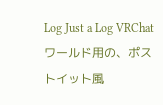Log Just a Log VRChatワールド用の、ポストイット風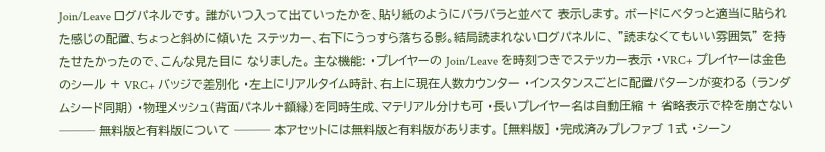Join/Leave ログパネルです。 誰がいつ入って出ていったかを、貼り紙のようにバラバラと並べて 表示します。 ボードにベタっと適当に貼られた感じの配置、ちょっと斜めに傾いた ステッカー、右下にうっすら落ちる影。結局読まれないログパネルに、 "読まなくてもいい雰囲気" を持たせたかったので、こんな見た目に なりました。 主な機能: ・プレイヤーの Join/Leave を時刻つきでステッカー表示 ・VRC+ プレイヤーは金色のシール + VRC+ バッジで差別化 ・左上にリアルタイム時計、右上に現在人数カウンター ・インスタンスごとに配置パターンが変わる (ランダムシード同期) ・物理メッシュ(背面パネル+額縁)を同時生成、マテリアル分けも可 ・長いプレイヤー名は自動圧縮 + 省略表示で枠を崩さない ─── 無料版と有料版について ─── 本アセットには無料版と有料版があります。 [無料版] ・完成済みプレファブ 1式 ・シーン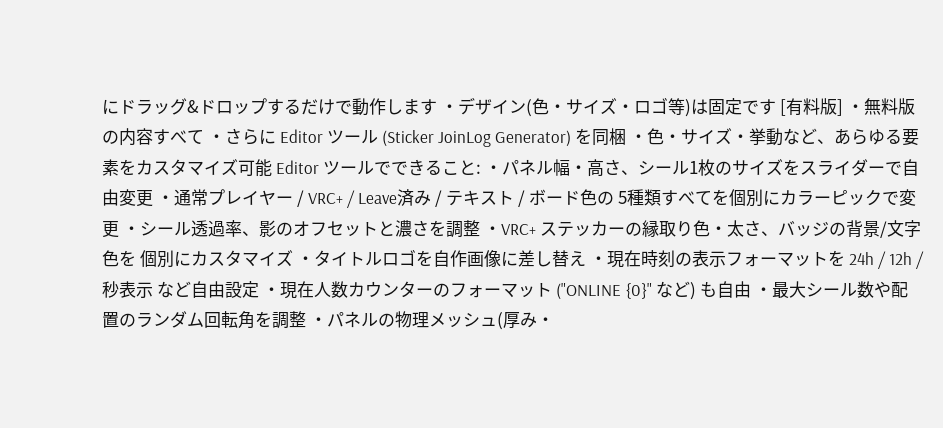にドラッグ&ドロップするだけで動作します ・デザイン(色・サイズ・ロゴ等)は固定です [有料版] ・無料版の内容すべて ・さらに Editor ツール (Sticker JoinLog Generator) を同梱 ・色・サイズ・挙動など、あらゆる要素をカスタマイズ可能 Editor ツールでできること: ・パネル幅・高さ、シール1枚のサイズをスライダーで自由変更 ・通常プレイヤー / VRC+ / Leave済み / テキスト / ボード色の 5種類すべてを個別にカラーピックで変更 ・シール透過率、影のオフセットと濃さを調整 ・VRC+ ステッカーの縁取り色・太さ、バッジの背景/文字色を 個別にカスタマイズ ・タイトルロゴを自作画像に差し替え ・現在時刻の表示フォーマットを 24h / 12h / 秒表示 など自由設定 ・現在人数カウンターのフォーマット ("ONLINE {0}" など) も自由 ・最大シール数や配置のランダム回転角を調整 ・パネルの物理メッシュ(厚み・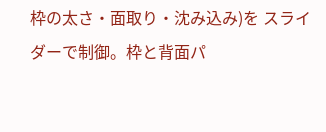枠の太さ・面取り・沈み込み)を スライダーで制御。枠と背面パ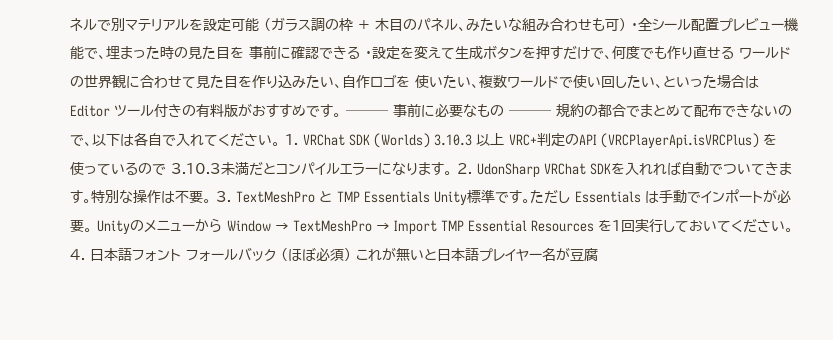ネルで別マテリアルを設定可能 (ガラス調の枠 + 木目のパネル、みたいな組み合わせも可) ・全シール配置プレビュー機能で、埋まった時の見た目を 事前に確認できる ・設定を変えて生成ボタンを押すだけで、何度でも作り直せる ワールドの世界観に合わせて見た目を作り込みたい、自作ロゴを 使いたい、複数ワールドで使い回したい、といった場合は Editor ツール付きの有料版がおすすめです。 ─── 事前に必要なもの ─── 規約の都合でまとめて配布できないので、以下は各自で入れてください。 1. VRChat SDK (Worlds) 3.10.3 以上 VRC+判定のAPI (VRCPlayerApi.isVRCPlus) を使っているので 3.10.3未満だとコンパイルエラーになります。 2. UdonSharp VRChat SDKを入れれば自動でついてきます。特別な操作は不要。 3. TextMeshPro と TMP Essentials Unity標準です。ただし Essentials は手動でインポートが必要。 Unityのメニューから Window → TextMeshPro → Import TMP Essential Resources を1回実行しておいてください。 4. 日本語フォント フォールバック (ほぼ必須) これが無いと日本語プレイヤー名が豆腐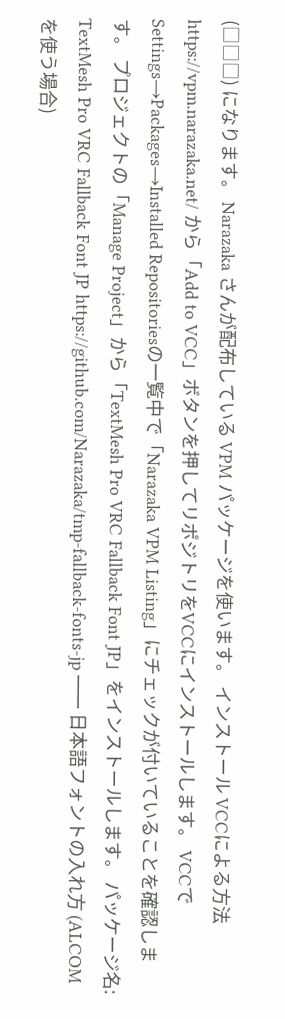(□□□) になります。 Narazaka さんが配布している VPM パッケージを使います。 インストール VCCによる方法 https://vpm.narazaka.net/ から「Add to VCC」ボタンを押してリポジトリをVCCにインストールします。 VCCでSettings→Packages→Installed Repositoriesの一覧中で「Narazaka VPM Listing」にチェックが付いていることを確認します。 プロジェクトの「Manage Project」から「TextMesh Pro VRC Fallback Font JP」をインストールします。 パッケージ名: TextMesh Pro VRC Fallback Font JP https://github.com/Narazaka/tmp-fallback-fonts-jp ─── 日本語フォントの入れ方 (ALCOMを使う場合)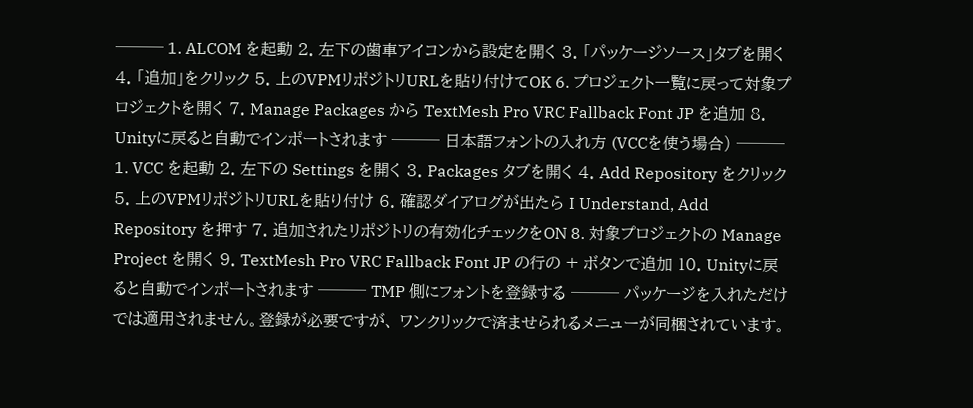─── 1. ALCOM を起動 2. 左下の歯車アイコンから設定を開く 3. 「パッケージソース」タブを開く 4. 「追加」をクリック 5. 上のVPMリポジトリURLを貼り付けてOK 6. プロジェクト一覧に戻って対象プロジェクトを開く 7. Manage Packages から TextMesh Pro VRC Fallback Font JP を追加 8. Unityに戻ると自動でインポートされます ─── 日本語フォントの入れ方 (VCCを使う場合) ─── 1. VCC を起動 2. 左下の Settings を開く 3. Packages タブを開く 4. Add Repository をクリック 5. 上のVPMリポジトリURLを貼り付け 6. 確認ダイアログが出たら I Understand, Add Repository を押す 7. 追加されたリポジトリの有効化チェックをON 8. 対象プロジェクトの Manage Project を開く 9. TextMesh Pro VRC Fallback Font JP の行の + ボタンで追加 10. Unityに戻ると自動でインポートされます ─── TMP 側にフォントを登録する ─── パッケージを入れただけでは適用されません。登録が必要ですが、 ワンクリックで済ませられるメニューが同梱されています。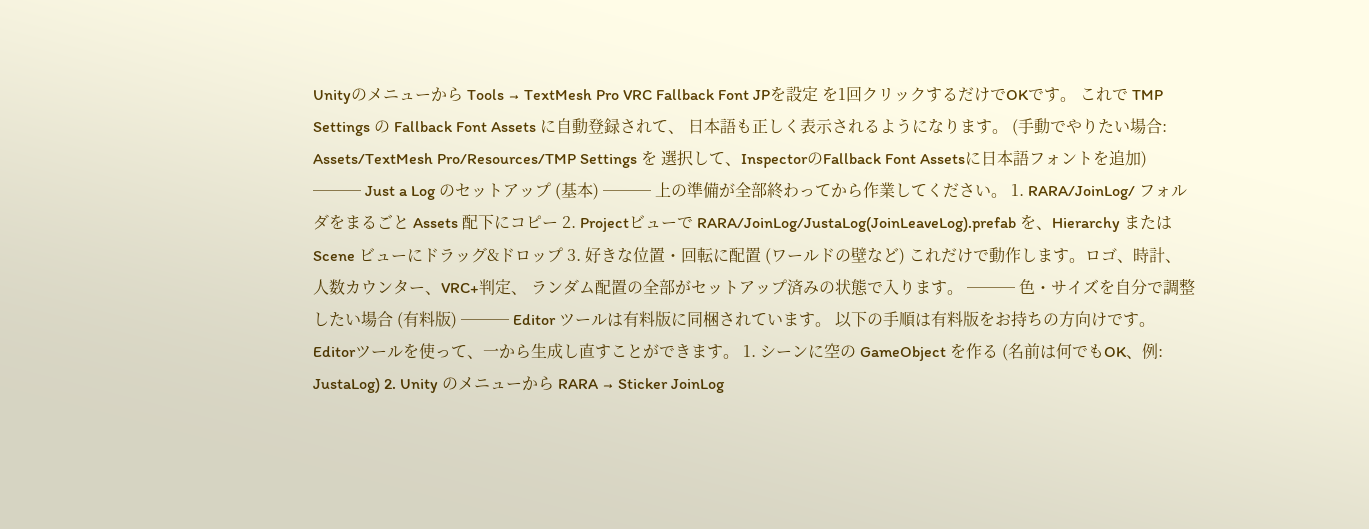Unityのメニューから Tools → TextMesh Pro VRC Fallback Font JPを設定 を1回クリックするだけでOKです。 これで TMP Settings の Fallback Font Assets に自動登録されて、 日本語も正しく表示されるようになります。 (手動でやりたい場合: Assets/TextMesh Pro/Resources/TMP Settings を 選択して、InspectorのFallback Font Assetsに日本語フォントを追加) ─── Just a Log のセットアップ (基本) ─── 上の準備が全部終わってから作業してください。 1. RARA/JoinLog/ フォルダをまるごと Assets 配下にコピー 2. Projectビューで RARA/JoinLog/JustaLog(JoinLeaveLog).prefab を、Hierarchy または Scene ビューにドラッグ&ドロップ 3. 好きな位置・回転に配置 (ワールドの壁など) これだけで動作します。ロゴ、時計、人数カウンター、VRC+判定、 ランダム配置の全部がセットアップ済みの状態で入ります。 ─── 色・サイズを自分で調整したい場合 (有料版) ─── Editor ツールは有料版に同梱されています。 以下の手順は有料版をお持ちの方向けです。 Editorツールを使って、一から生成し直すことができます。 1. シーンに空の GameObject を作る (名前は何でもOK、例: JustaLog) 2. Unity のメニューから RARA → Sticker JoinLog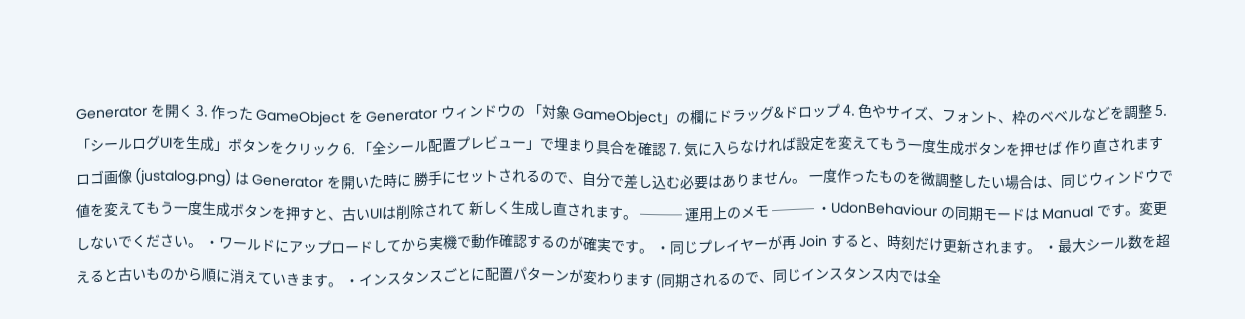Generator を開く 3. 作った GameObject を Generator ウィンドウの 「対象 GameObject」の欄にドラッグ&ドロップ 4. 色やサイズ、フォント、枠のベベルなどを調整 5. 「シールログUIを生成」ボタンをクリック 6. 「全シール配置プレビュー」で埋まり具合を確認 7. 気に入らなければ設定を変えてもう一度生成ボタンを押せば 作り直されます ロゴ画像 (justalog.png) は Generator を開いた時に 勝手にセットされるので、自分で差し込む必要はありません。 一度作ったものを微調整したい場合は、同じウィンドウで 値を変えてもう一度生成ボタンを押すと、古いUIは削除されて 新しく生成し直されます。 ─── 運用上のメモ ─── ・UdonBehaviour の同期モードは Manual です。変更しないでください。 ・ワールドにアップロードしてから実機で動作確認するのが確実です。 ・同じプレイヤーが再 Join すると、時刻だけ更新されます。 ・最大シール数を超えると古いものから順に消えていきます。 ・インスタンスごとに配置パターンが変わります (同期されるので、同じインスタンス内では全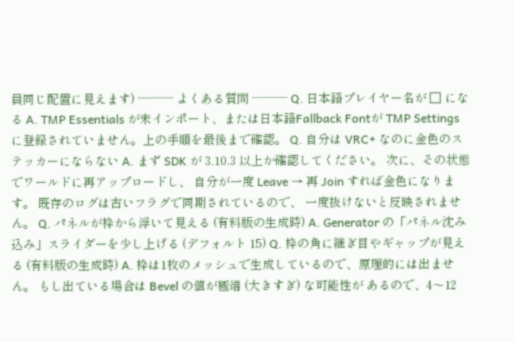員同じ配置に見えます) ─── よくある質問 ─── Q. 日本語プレイヤー名が □ になる A. TMP Essentials が未インポート、または日本語Fallback Fontが TMP Settings に登録されていません。上の手順を最後まで確認。 Q. 自分は VRC+ なのに金色のステッカーにならない A. まず SDK が 3.10.3 以上か確認してください。 次に、その状態でワールドに再アップロードし、 自分が一度 Leave → 再 Join すれば金色になります。 既存のログは古いフラグで同期されているので、 一度抜けないと反映されません。 Q. パネルが枠から浮いて見える (有料版の生成時) A. Generator の「パネル沈み込み」スライダーを少し上げる (デフォルト 15) Q. 枠の角に継ぎ目やギャップが見える (有料版の生成時) A. 枠は1枚のメッシュで生成しているので、原理的には出ません。 もし出ている場合は Bevel の値が極端 (大きすぎ) な可能性が あるので、4〜12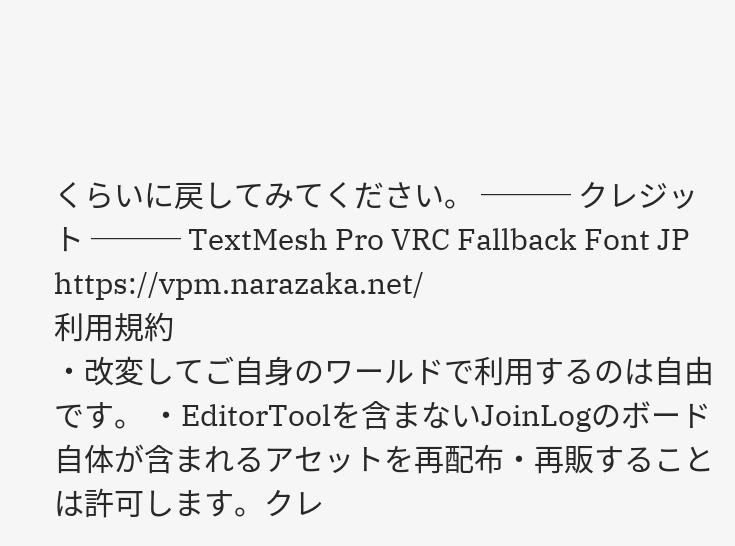くらいに戻してみてください。 ─── クレジット ─── TextMesh Pro VRC Fallback Font JP https://vpm.narazaka.net/
利用規約
・改変してご自身のワールドで利用するのは自由です。 ・EditorToolを含まないJoinLogのボード自体が含まれるアセットを再配布・再販することは許可します。クレ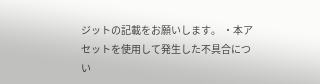ジットの記載をお願いします。 ・本アセットを使用して発生した不具合につい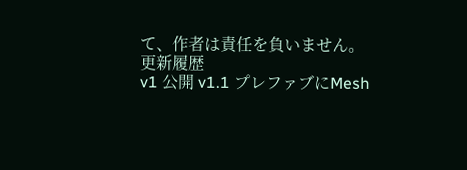て、作者は責任を負いません。
更新履歴
v1 公開 v1.1 プレファブにMesh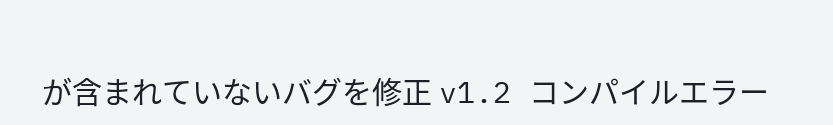が含まれていないバグを修正 v1.2 コンパイルエラー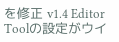を修正 v1.4 Editor Toolの設定がウイ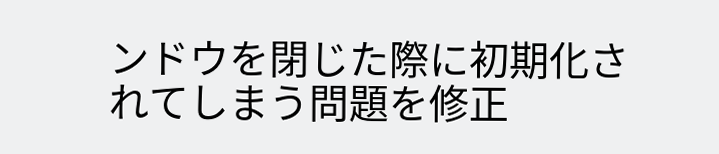ンドウを閉じた際に初期化されてしまう問題を修正